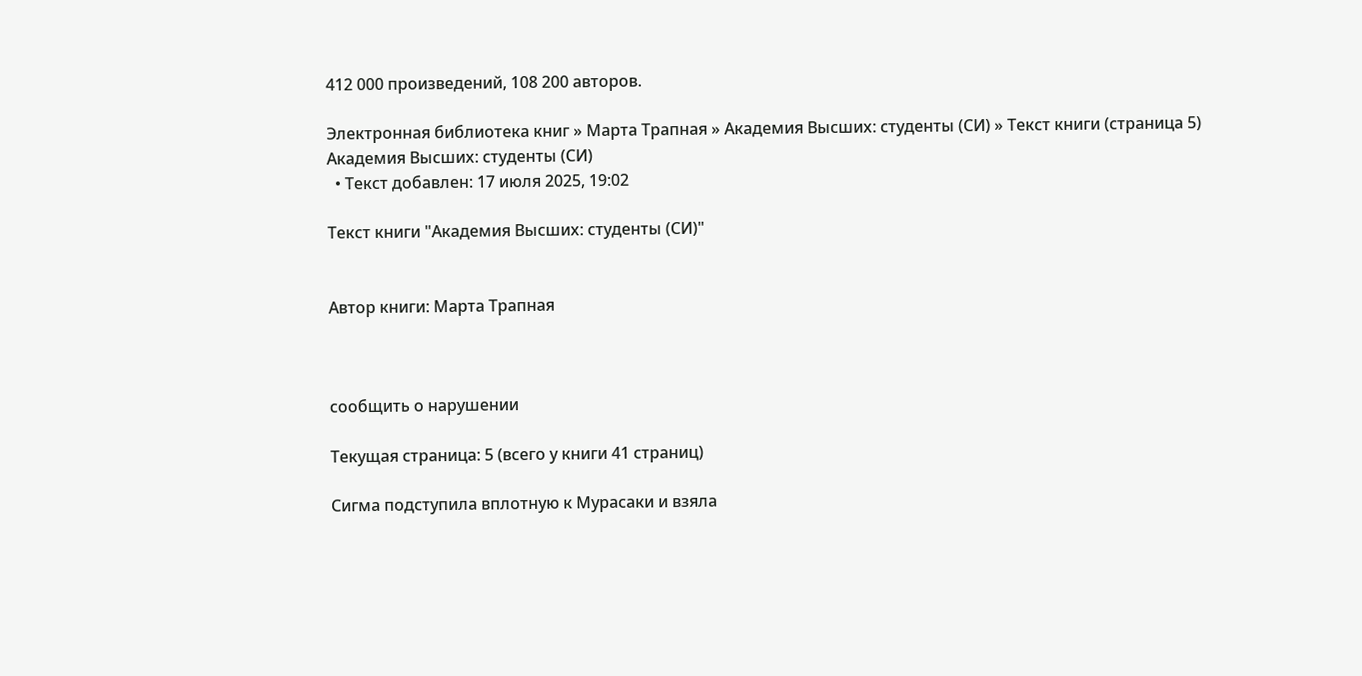412 000 произведений, 108 200 авторов.

Электронная библиотека книг » Марта Трапная » Академия Высших: студенты (СИ) » Текст книги (страница 5)
Академия Высших: студенты (СИ)
  • Текст добавлен: 17 июля 2025, 19:02

Текст книги "Академия Высших: студенты (СИ)"


Автор книги: Марта Трапная



сообщить о нарушении

Текущая страница: 5 (всего у книги 41 страниц)

Сигма подступила вплотную к Мурасаки и взяла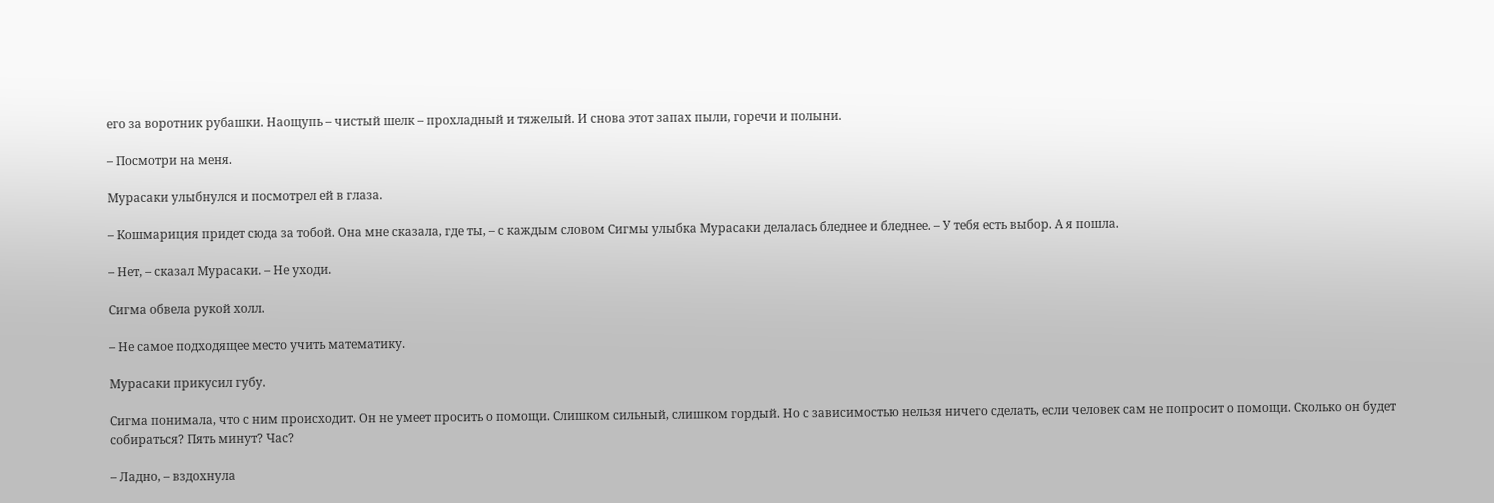его за воротник рубашки. Наощупь – чистый шелк – прохладный и тяжелый. И снова этот запах пыли, горечи и полыни.

– Посмотри на меня.

Мурасаки улыбнулся и посмотрел ей в глаза.

– Кошмариция придет сюда за тобой. Она мне сказала, где ты, – с каждым словом Сигмы улыбка Мурасаки делалась бледнее и бледнее. – У тебя есть выбор. А я пошла.

– Нет, – сказал Мурасаки. – Не уходи.

Сигма обвела рукой холл.

– Не самое подходящее место учить математику.

Мурасаки прикусил губу.

Сигма понимала, что с ним происходит. Он не умеет просить о помощи. Слишком сильный, слишком гордый. Но с зависимостью нельзя ничего сделать, если человек сам не попросит о помощи. Сколько он будет собираться? Пять минут? Час?

– Ладно, – вздохнула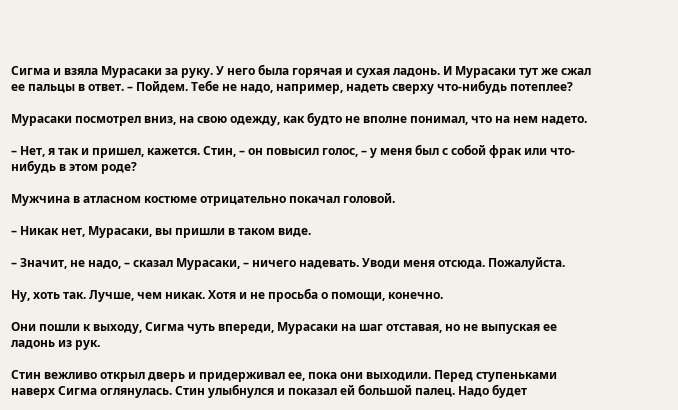Сигма и взяла Мурасаки за руку. У него была горячая и сухая ладонь. И Мурасаки тут же сжал ее пальцы в ответ. – Пойдем. Тебе не надо, например, надеть сверху что-нибудь потеплее?

Мурасаки посмотрел вниз, на свою одежду, как будто не вполне понимал, что на нем надето.

– Нет, я так и пришел, кажется. Стин, – он повысил голос, – у меня был с собой фрак или что-нибудь в этом роде?

Мужчина в атласном костюме отрицательно покачал головой.

– Никак нет, Мурасаки, вы пришли в таком виде.

– Значит, не надо, – сказал Мурасаки, – ничего надевать. Уводи меня отсюда. Пожалуйста.

Ну, хоть так. Лучше, чем никак. Хотя и не просьба о помощи, конечно.

Они пошли к выходу, Сигма чуть впереди, Мурасаки на шаг отставая, но не выпуская ее ладонь из рук.

Стин вежливо открыл дверь и придерживал ее, пока они выходили. Перед ступеньками наверх Сигма оглянулась. Стин улыбнулся и показал ей большой палец. Надо будет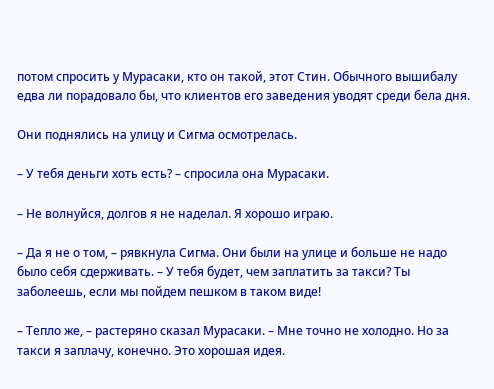потом спросить у Мурасаки, кто он такой, этот Стин. Обычного вышибалу едва ли порадовало бы, что клиентов его заведения уводят среди бела дня.

Они поднялись на улицу и Сигма осмотрелась.

– У тебя деньги хоть есть? – спросила она Мурасаки.

– Не волнуйся, долгов я не наделал. Я хорошо играю.

– Да я не о том, – рявкнула Сигма. Они были на улице и больше не надо было себя сдерживать. – У тебя будет, чем заплатить за такси? Ты заболеешь, если мы пойдем пешком в таком виде!

– Тепло же, – растеряно сказал Мурасаки. – Мне точно не холодно. Но за такси я заплачу, конечно. Это хорошая идея.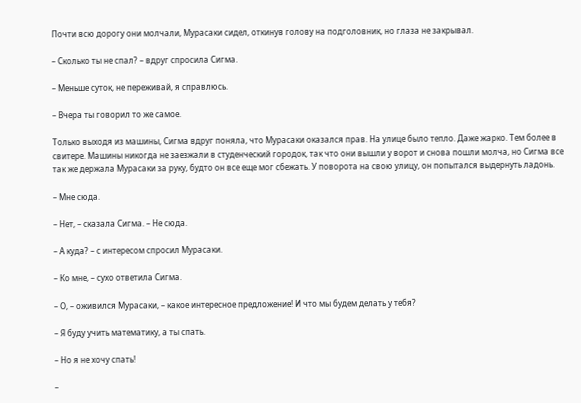Почти всю дорогу они молчали, Мурасаки сидел, откинув голову на подголовник, но глаза не закрывал.

– Сколько ты не спал? – вдруг спросила Сигма.

– Меньше суток, не переживай, я справлюсь.

– Вчера ты говорил то же самое.

Только выходя из машины, Сигма вдруг поняла, что Мурасаки оказался прав. На улице было тепло. Даже жарко. Тем более в свитере. Машины никогда не заезжали в студенческий городок, так что они вышли у ворот и снова пошли молча, но Сигма все так же держала Мурасаки за руку, будто он все еще мог сбежать. У поворота на свою улицу, он попытался выдернуть ладонь.

– Мне сюда.

– Нет, – сказала Сигма. – Не сюда.

– А куда? – с интересом спросил Мурасаки.

– Ко мне, – сухо ответила Сигма.

– О, – оживился Мурасаки, – какое интересное предложение! И что мы будем делать у тебя?

– Я буду учить математику, а ты спать.

– Но я не хочу спать!

–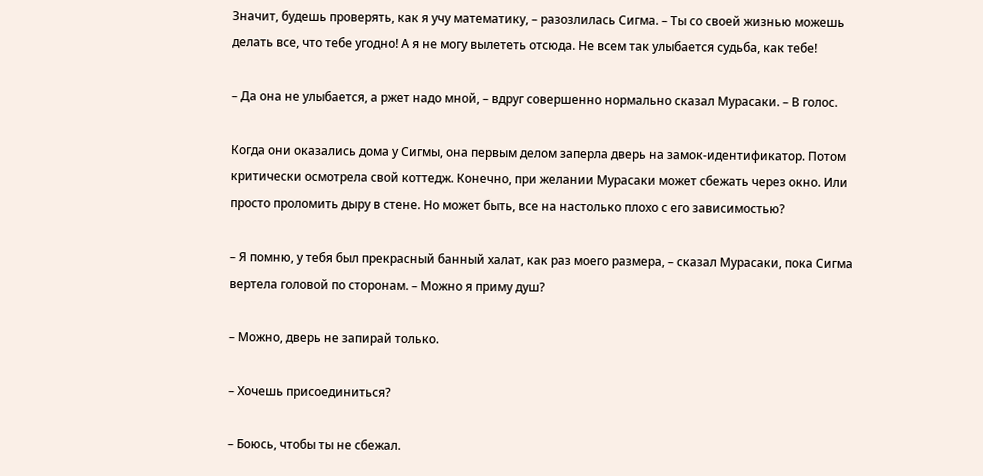Значит, будешь проверять, как я учу математику, – разозлилась Сигма. – Ты со своей жизнью можешь делать все, что тебе угодно! А я не могу вылететь отсюда. Не всем так улыбается судьба, как тебе!

– Да она не улыбается, а ржет надо мной, – вдруг совершенно нормально сказал Мурасаки. – В голос.

Когда они оказались дома у Сигмы, она первым делом заперла дверь на замок-идентификатор. Потом критически осмотрела свой коттедж. Конечно, при желании Мурасаки может сбежать через окно. Или просто проломить дыру в стене. Но может быть, все на настолько плохо с его зависимостью?

– Я помню, у тебя был прекрасный банный халат, как раз моего размера, – сказал Мурасаки, пока Сигма вертела головой по сторонам. – Можно я приму душ?

– Можно, дверь не запирай только.

– Хочешь присоединиться?

– Боюсь, чтобы ты не сбежал.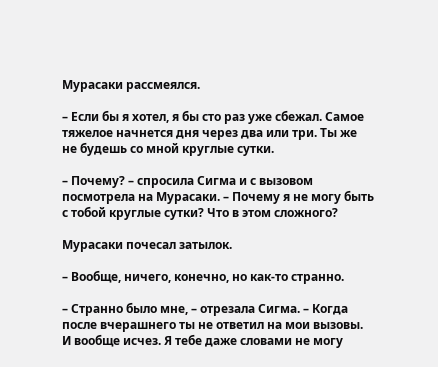Мурасаки рассмеялся.

– Если бы я хотел, я бы сто раз уже сбежал. Самое тяжелое начнется дня через два или три. Ты же не будешь со мной круглые сутки.

– Почему? – спросила Сигма и с вызовом посмотрела на Мурасаки. – Почему я не могу быть с тобой круглые сутки? Что в этом сложного?

Мурасаки почесал затылок.

– Вообще, ничего, конечно, но как-то странно.

– Странно было мне, – отрезала Сигма. – Когда после вчерашнего ты не ответил на мои вызовы. И вообще исчез. Я тебе даже словами не могу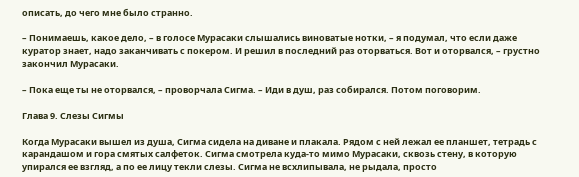описать, до чего мне было странно.

– Понимаешь, какое дело, – в голосе Мурасаки слышались виноватые нотки, – я подумал, что если даже куратор знает, надо заканчивать с покером. И решил в последний раз оторваться. Вот и оторвался, – грустно закончил Мурасаки.

– Пока еще ты не оторвался, – проворчала Сигма. – Иди в душ, раз собирался. Потом поговорим.

Глава 9. Слезы Сигмы

Когда Мурасаки вышел из душа, Сигма сидела на диване и плакала. Рядом с ней лежал ее планшет, тетрадь с карандашом и гора смятых салфеток. Сигма смотрела куда-то мимо Мурасаки, сквозь стену, в которую упирался ее взгляд, а по ее лицу текли слезы. Сигма не всхлипывала, не рыдала, просто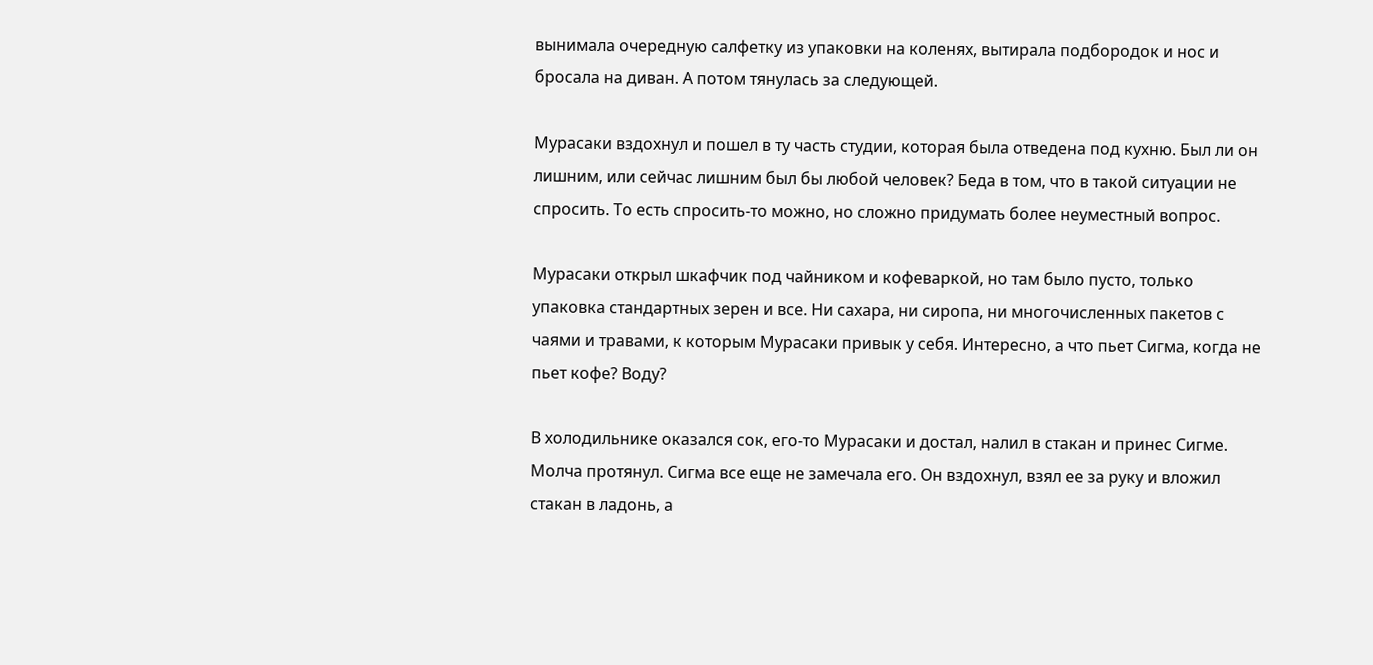вынимала очередную салфетку из упаковки на коленях, вытирала подбородок и нос и бросала на диван. А потом тянулась за следующей.

Мурасаки вздохнул и пошел в ту часть студии, которая была отведена под кухню. Был ли он лишним, или сейчас лишним был бы любой человек? Беда в том, что в такой ситуации не спросить. То есть спросить-то можно, но сложно придумать более неуместный вопрос.

Мурасаки открыл шкафчик под чайником и кофеваркой, но там было пусто, только упаковка стандартных зерен и все. Ни сахара, ни сиропа, ни многочисленных пакетов с чаями и травами, к которым Мурасаки привык у себя. Интересно, а что пьет Сигма, когда не пьет кофе? Воду?

В холодильнике оказался сок, его-то Мурасаки и достал, налил в стакан и принес Сигме. Молча протянул. Сигма все еще не замечала его. Он вздохнул, взял ее за руку и вложил стакан в ладонь, а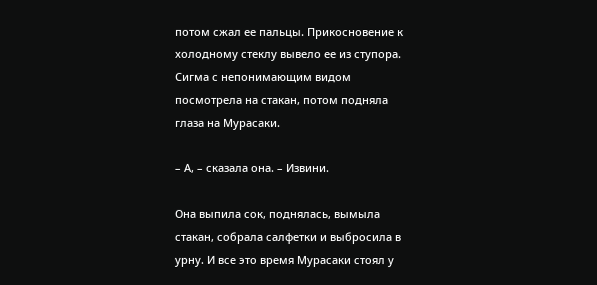потом сжал ее пальцы. Прикосновение к холодному стеклу вывело ее из ступора. Сигма с непонимающим видом посмотрела на стакан, потом подняла глаза на Мурасаки.

– А, – сказала она. – Извини.

Она выпила сок, поднялась, вымыла стакан, собрала салфетки и выбросила в урну. И все это время Мурасаки стоял у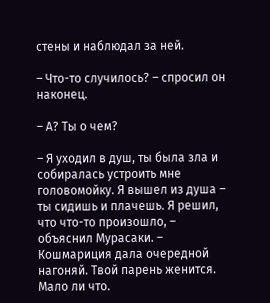стены и наблюдал за ней.

– Что-то случилось? – спросил он наконец.

– А? Ты о чем?

– Я уходил в душ, ты была зла и собиралась устроить мне головомойку. Я вышел из душа – ты сидишь и плачешь. Я решил, что что-то произошло, – объяснил Мурасаки. – Кошмариция дала очередной нагоняй. Твой парень женится. Мало ли что.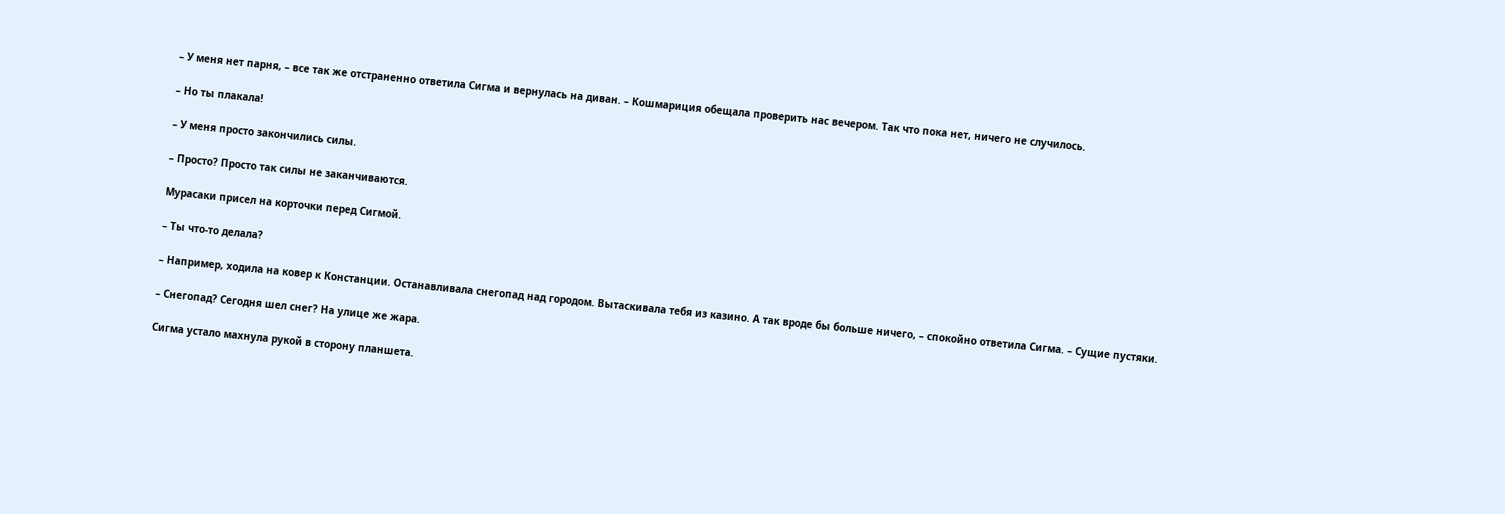– У меня нет парня, – все так же отстраненно ответила Сигма и вернулась на диван. – Кошмариция обещала проверить нас вечером. Так что пока нет, ничего не случилось.

– Но ты плакала!

– У меня просто закончились силы.

– Просто? Просто так силы не заканчиваются.

Мурасаки присел на корточки перед Сигмой.

– Ты что-то делала?

– Например, ходила на ковер к Констанции. Останавливала снегопад над городом. Вытаскивала тебя из казино. А так вроде бы больше ничего, – спокойно ответила Сигма. – Сущие пустяки.

– Снегопад? Сегодня шел снег? На улице же жара.

Сигма устало махнула рукой в сторону планшета.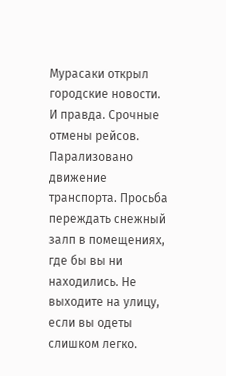Мурасаки открыл городские новости. И правда. Срочные отмены рейсов. Парализовано движение транспорта. Просьба переждать снежный залп в помещениях, где бы вы ни находились. Не выходите на улицу, если вы одеты слишком легко.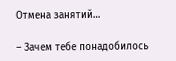Отмена занятий…

– Зачем тебе понадобилось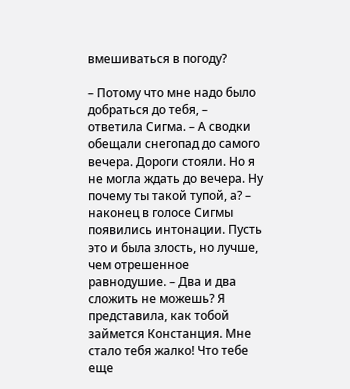вмешиваться в погоду?

– Потому что мне надо было добраться до тебя, – ответила Сигма. – А сводки обещали снегопад до самого вечера. Дороги стояли. Но я не могла ждать до вечера. Ну почему ты такой тупой, а? – наконец в голосе Сигмы появились интонации. Пусть это и была злость, но лучше, чем отрешенное равнодушие. – Два и два сложить не можешь? Я представила, как тобой займется Констанция. Мне стало тебя жалко! Что тебе еще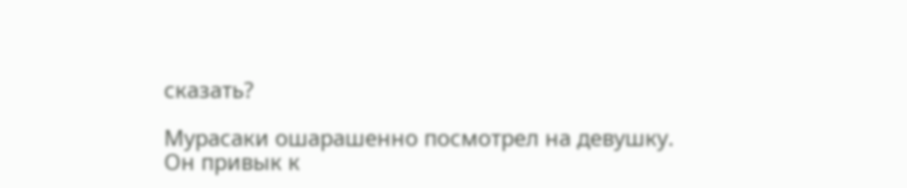сказать?

Мурасаки ошарашенно посмотрел на девушку. Он привык к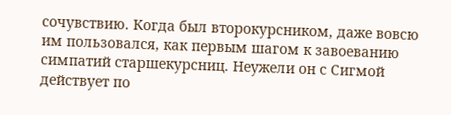сочувствию. Когда был второкурсником, даже вовсю им пользовался, как первым шагом к завоеванию симпатий старшекурсниц. Неужели он с Сигмой действует по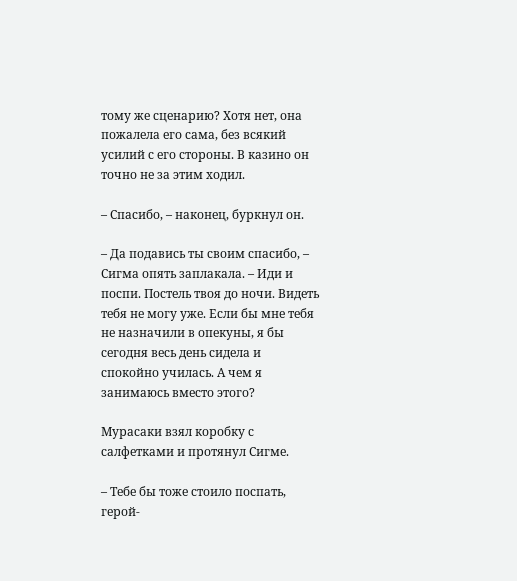тому же сценарию? Хотя нет, она пожалела его сама, без всякий усилий с его стороны. В казино он точно не за этим ходил.

– Спасибо, – наконец, буркнул он.

– Да подавись ты своим спасибо, – Сигма опять заплакала. – Иди и поспи. Постель твоя до ночи. Видеть тебя не могу уже. Если бы мне тебя не назначили в опекуны, я бы сегодня весь день сидела и спокойно училась. А чем я занимаюсь вместо этого?

Мурасаки взял коробку с салфетками и протянул Сигме.

– Тебе бы тоже стоило поспать, герой-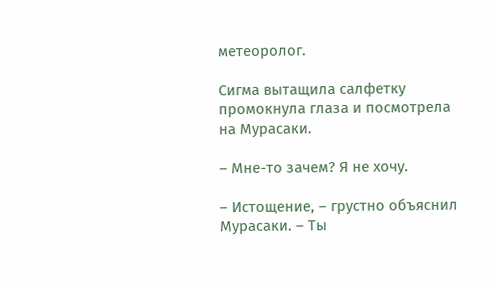метеоролог.

Сигма вытащила салфетку промокнула глаза и посмотрела на Мурасаки.

– Мне-то зачем? Я не хочу.

– Истощение, – грустно объяснил Мурасаки. – Ты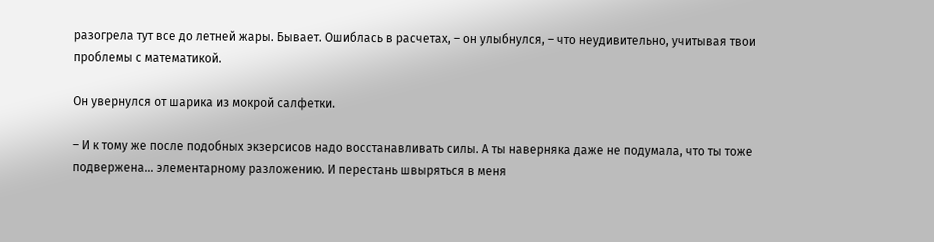разогрела тут все до летней жары. Бывает. Ошиблась в расчетах, – он улыбнулся, – что неудивительно, учитывая твои проблемы с математикой.

Он увернулся от шарика из мокрой салфетки.

– И к тому же после подобных экзерсисов надо восстанавливать силы. А ты наверняка даже не подумала, что ты тоже подвержена… элементарному разложению. И перестань швыряться в меня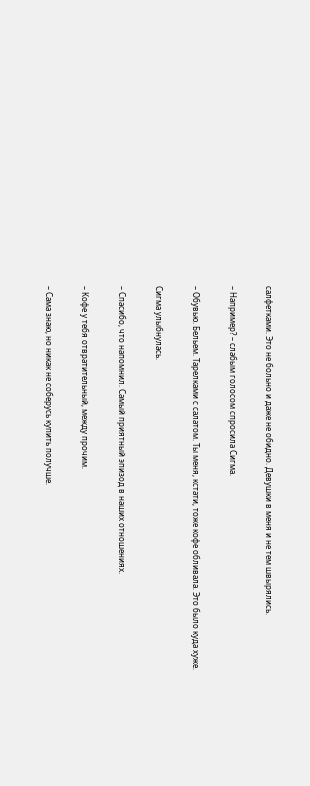салфетками. Это не больно и даже не обидно. Девушки в меня и не тем швырялись.

– Например? – слабым голосом спросила Сигма.

– Обувью. Бельем. Тарелками с салатом. Ты меня, кстати, тоже кофе обливала. Это было куда хуже.

Сигма улыбнулась.

– Спасибо, что напомнил. Самый приятный эпизод в наших отношениях.

– Кофе у тебя отвратительный, между прочим.

– Сама знаю, но никак не соберусь купить получше.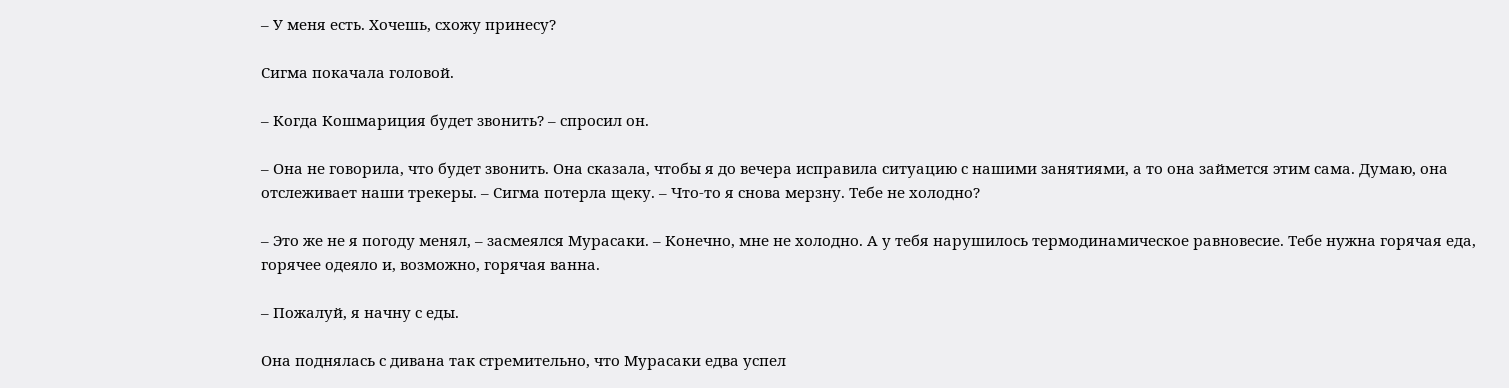– У меня есть. Хочешь, схожу принесу?

Сигма покачала головой.

– Когда Кошмариция будет звонить? – спросил он.

– Она не говорила, что будет звонить. Она сказала, чтобы я до вечера исправила ситуацию с нашими занятиями, а то она займется этим сама. Думаю, она отслеживает наши трекеры. – Сигма потерла щеку. – Что-то я снова мерзну. Тебе не холодно?

– Это же не я погоду менял, – засмеялся Мурасаки. – Конечно, мне не холодно. А у тебя нарушилось термодинамическое равновесие. Тебе нужна горячая еда, горячее одеяло и, возможно, горячая ванна.

– Пожалуй, я начну с еды.

Она поднялась с дивана так стремительно, что Мурасаки едва успел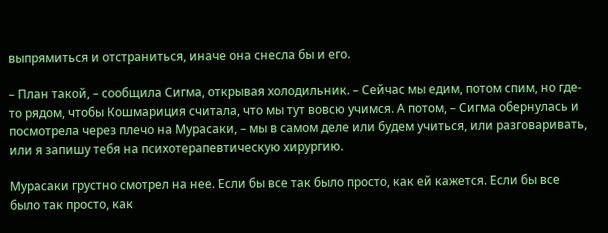выпрямиться и отстраниться, иначе она снесла бы и его.

– План такой, – сообщила Сигма, открывая холодильник. – Сейчас мы едим, потом спим, но где-то рядом, чтобы Кошмариция считала, что мы тут вовсю учимся. А потом, – Сигма обернулась и посмотрела через плечо на Мурасаки, – мы в самом деле или будем учиться, или разговаривать, или я запишу тебя на психотерапевтическую хирургию.

Мурасаки грустно смотрел на нее. Если бы все так было просто, как ей кажется. Если бы все было так просто, как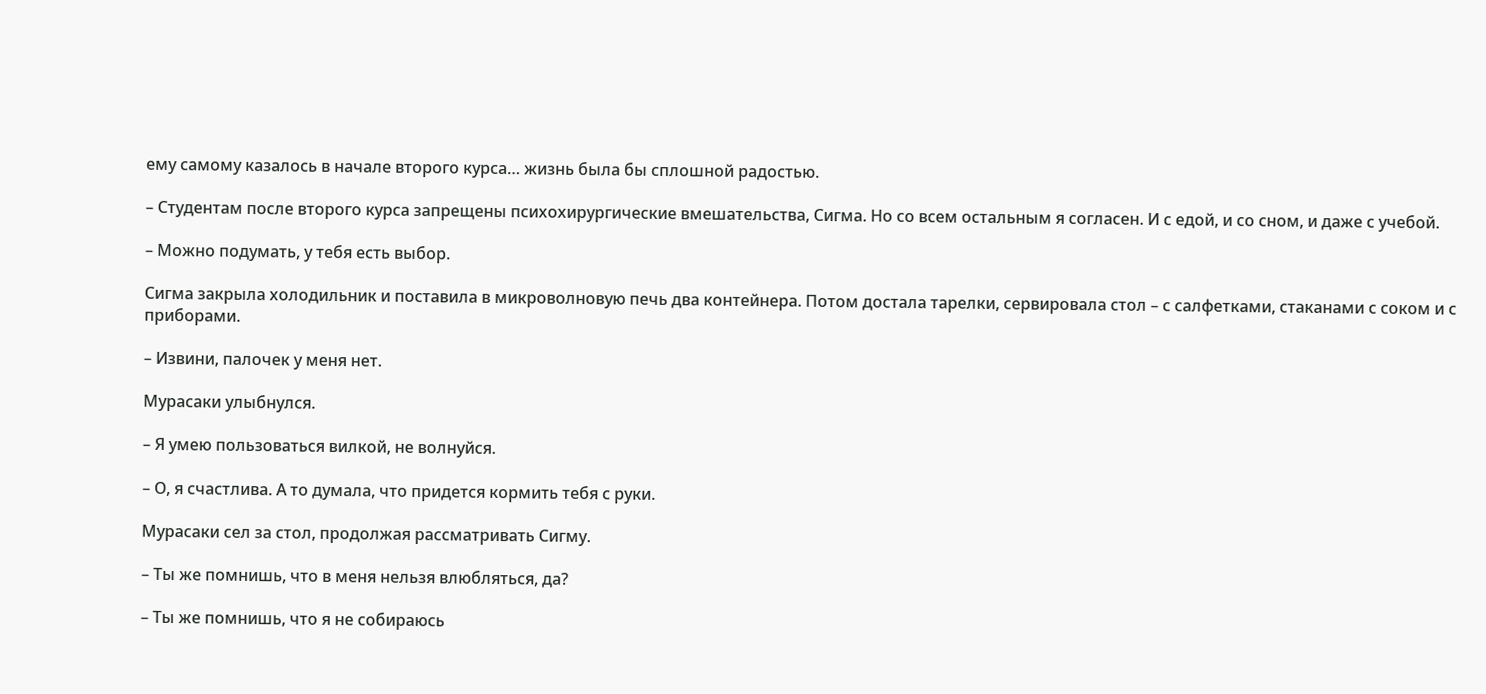ему самому казалось в начале второго курса… жизнь была бы сплошной радостью.

– Студентам после второго курса запрещены психохирургические вмешательства, Сигма. Но со всем остальным я согласен. И с едой, и со сном, и даже с учебой.

– Можно подумать, у тебя есть выбор.

Сигма закрыла холодильник и поставила в микроволновую печь два контейнера. Потом достала тарелки, сервировала стол – с салфетками, стаканами с соком и с приборами.

– Извини, палочек у меня нет.

Мурасаки улыбнулся.

– Я умею пользоваться вилкой, не волнуйся.

– О, я счастлива. А то думала, что придется кормить тебя с руки.

Мурасаки сел за стол, продолжая рассматривать Сигму.

– Ты же помнишь, что в меня нельзя влюбляться, да?

– Ты же помнишь, что я не собираюсь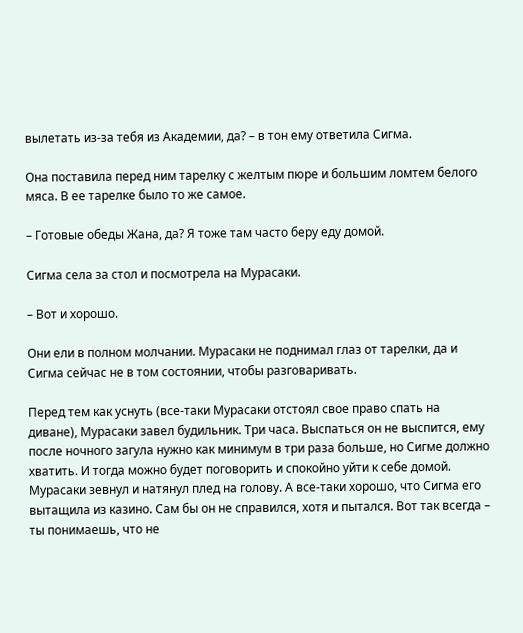вылетать из-за тебя из Академии, да? – в тон ему ответила Сигма.

Она поставила перед ним тарелку с желтым пюре и большим ломтем белого мяса. В ее тарелке было то же самое.

– Готовые обеды Жана, да? Я тоже там часто беру еду домой.

Сигма села за стол и посмотрела на Мурасаки.

– Вот и хорошо.

Они ели в полном молчании. Мурасаки не поднимал глаз от тарелки, да и Сигма сейчас не в том состоянии, чтобы разговаривать.

Перед тем как уснуть (все-таки Мурасаки отстоял свое право спать на диване), Мурасаки завел будильник. Три часа. Выспаться он не выспится, ему после ночного загула нужно как минимум в три раза больше, но Сигме должно хватить. И тогда можно будет поговорить и спокойно уйти к себе домой. Мурасаки зевнул и натянул плед на голову. А все-таки хорошо, что Сигма его вытащила из казино. Сам бы он не справился, хотя и пытался. Вот так всегда – ты понимаешь, что не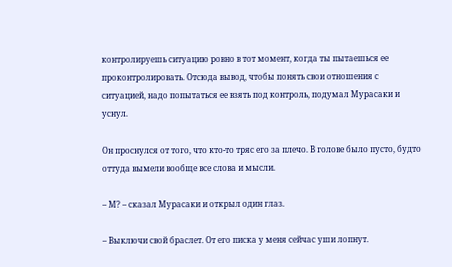контролируешь ситуацию ровно в тот момент, когда ты пытаешься ее проконтролировать. Отсюда вывод, чтобы понять свои отношения с ситуацией, надо попытаться ее взять под контроль, подумал Мурасаки и уснул.

Он проснулся от того, что кто-то тряс его за плечо. В голове было пусто, будто оттуда вымели вообще все слова и мысли.

– М? – сказал Мурасаки и открыл один глаз.

– Выключи свой браслет. От его писка у меня сейчас уши лопнут.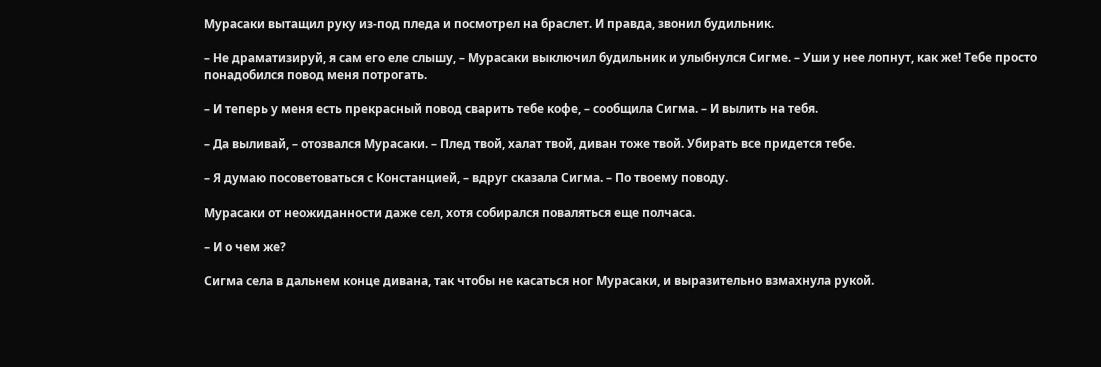Мурасаки вытащил руку из-под пледа и посмотрел на браслет. И правда, звонил будильник.

– Не драматизируй, я сам его еле слышу, – Мурасаки выключил будильник и улыбнулся Сигме. – Уши у нее лопнут, как же! Тебе просто понадобился повод меня потрогать.

– И теперь у меня есть прекрасный повод сварить тебе кофе, – сообщила Сигма. – И вылить на тебя.

– Да выливай, – отозвался Мурасаки. – Плед твой, халат твой, диван тоже твой. Убирать все придется тебе.

– Я думаю посоветоваться с Констанцией, – вдруг сказала Сигма. – По твоему поводу.

Мурасаки от неожиданности даже сел, хотя собирался поваляться еще полчаса.

– И о чем же?

Сигма села в дальнем конце дивана, так чтобы не касаться ног Мурасаки, и выразительно взмахнула рукой.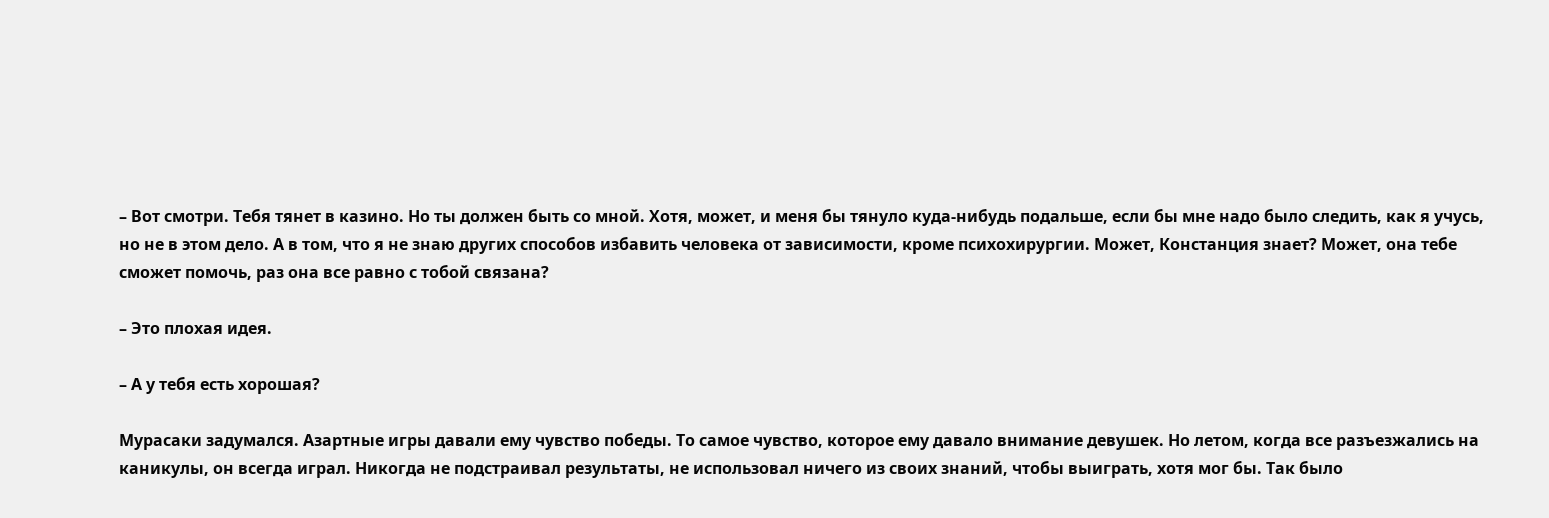– Вот смотри. Тебя тянет в казино. Но ты должен быть со мной. Хотя, может, и меня бы тянуло куда-нибудь подальше, если бы мне надо было следить, как я учусь, но не в этом дело. А в том, что я не знаю других способов избавить человека от зависимости, кроме психохирургии. Может, Констанция знает? Может, она тебе сможет помочь, раз она все равно с тобой связана?

– Это плохая идея.

– А у тебя есть хорошая?

Мурасаки задумался. Азартные игры давали ему чувство победы. То самое чувство, которое ему давало внимание девушек. Но летом, когда все разъезжались на каникулы, он всегда играл. Никогда не подстраивал результаты, не использовал ничего из своих знаний, чтобы выиграть, хотя мог бы. Так было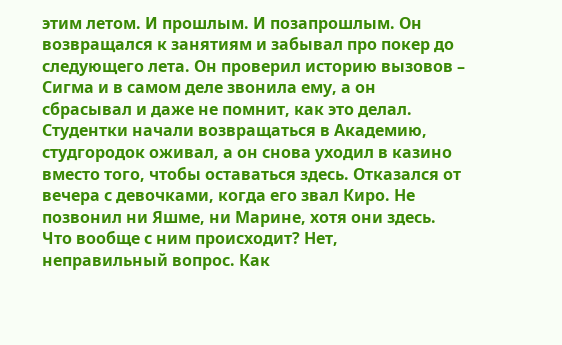этим летом. И прошлым. И позапрошлым. Он возвращался к занятиям и забывал про покер до следующего лета. Он проверил историю вызовов – Сигма и в самом деле звонила ему, а он сбрасывал и даже не помнит, как это делал. Студентки начали возвращаться в Академию, студгородок оживал, а он снова уходил в казино вместо того, чтобы оставаться здесь. Отказался от вечера с девочками, когда его звал Киро. Не позвонил ни Яшме, ни Марине, хотя они здесь. Что вообще с ним происходит? Нет, неправильный вопрос. Как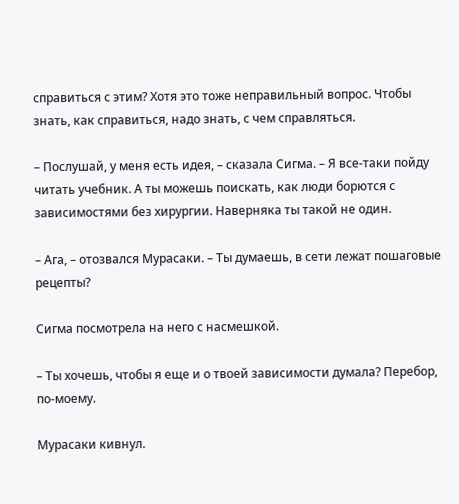справиться с этим? Хотя это тоже неправильный вопрос. Чтобы знать, как справиться, надо знать, с чем справляться.

– Послушай, у меня есть идея, – сказала Сигма. – Я все-таки пойду читать учебник. А ты можешь поискать, как люди борются с зависимостями без хирургии. Наверняка ты такой не один.

– Ага, – отозвался Мурасаки. – Ты думаешь, в сети лежат пошаговые рецепты?

Сигма посмотрела на него с насмешкой.

– Ты хочешь, чтобы я еще и о твоей зависимости думала? Перебор, по-моему.

Мурасаки кивнул.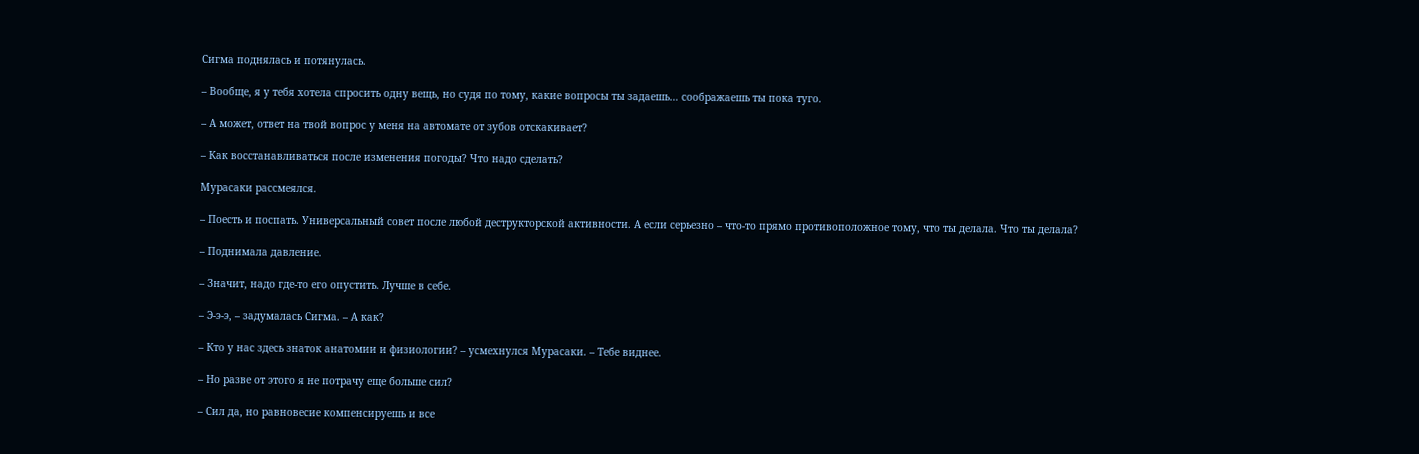Сигма поднялась и потянулась.

– Вообще, я у тебя хотела спросить одну вещь, но судя по тому, какие вопросы ты задаешь… соображаешь ты пока туго.

– А может, ответ на твой вопрос у меня на автомате от зубов отскакивает?

– Как восстанавливаться после изменения погоды? Что надо сделать?

Мурасаки рассмеялся.

– Поесть и поспать. Универсальный совет после любой деструкторской активности. А если серьезно – что-то прямо противоположное тому, что ты делала. Что ты делала?

– Поднимала давление.

– Значит, надо где-то его опустить. Лучше в себе.

– Э-э-э, – задумалась Сигма. – А как?

– Кто у нас здесь знаток анатомии и физиологии? – усмехнулся Мурасаки. – Тебе виднее.

– Но разве от этого я не потрачу еще больше сил?

– Сил да, но равновесие компенсируешь и все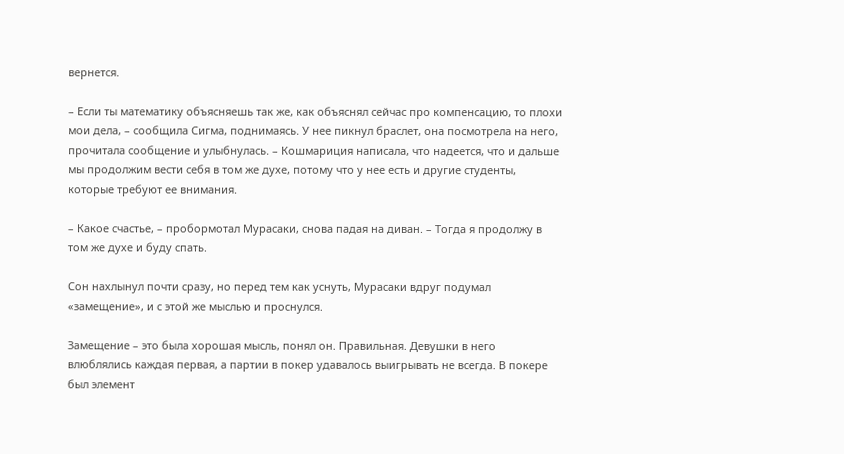вернется.

– Если ты математику объясняешь так же, как объяснял сейчас про компенсацию, то плохи мои дела, – сообщила Сигма, поднимаясь. У нее пикнул браслет, она посмотрела на него, прочитала сообщение и улыбнулась. – Кошмариция написала, что надеется, что и дальше мы продолжим вести себя в том же духе, потому что у нее есть и другие студенты, которые требуют ее внимания.

– Какое счастье, – пробормотал Мурасаки, снова падая на диван. – Тогда я продолжу в том же духе и буду спать.

Сон нахлынул почти сразу, но перед тем как уснуть, Мурасаки вдруг подумал «замещение», и с этой же мыслью и проснулся.

Замещение – это была хорошая мысль, понял он. Правильная. Девушки в него влюблялись каждая первая, а партии в покер удавалось выигрывать не всегда. В покере был элемент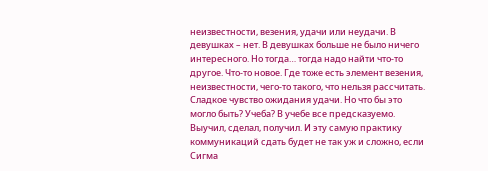неизвестности, везения, удачи или неудачи. В девушках – нет. В девушках больше не было ничего интересного. Но тогда… тогда надо найти что-то другое. Что-то новое. Где тоже есть элемент везения, неизвестности, чего-то такого, что нельзя рассчитать. Сладкое чувство ожидания удачи. Но что бы это могло быть? Учеба? В учебе все предсказуемо. Выучил, сделал, получил. И эту самую практику коммуникаций сдать будет не так уж и сложно, если Сигма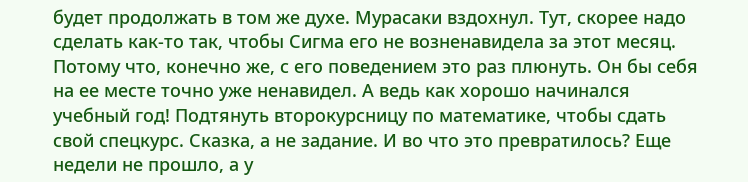будет продолжать в том же духе. Мурасаки вздохнул. Тут, скорее надо сделать как-то так, чтобы Сигма его не возненавидела за этот месяц. Потому что, конечно же, с его поведением это раз плюнуть. Он бы себя на ее месте точно уже ненавидел. А ведь как хорошо начинался учебный год! Подтянуть второкурсницу по математике, чтобы сдать свой спецкурс. Сказка, а не задание. И во что это превратилось? Еще недели не прошло, а у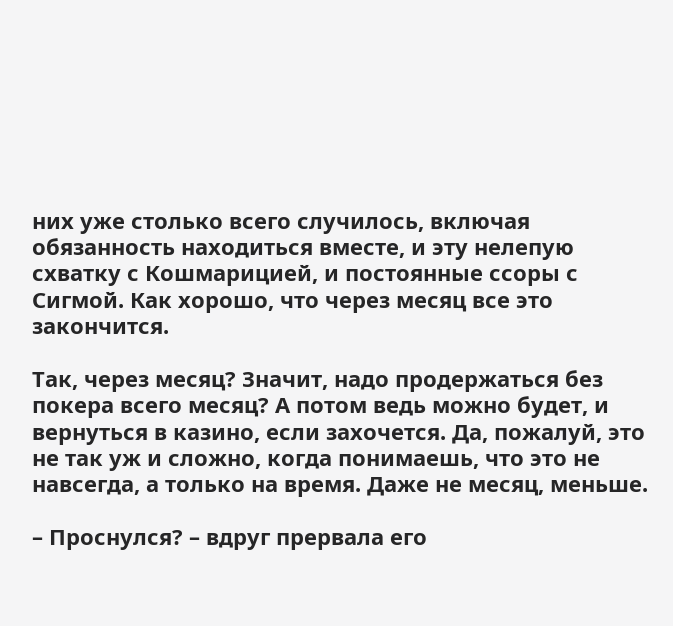них уже столько всего случилось, включая обязанность находиться вместе, и эту нелепую схватку с Кошмарицией, и постоянные ссоры с Сигмой. Как хорошо, что через месяц все это закончится.

Так, через месяц? Значит, надо продержаться без покера всего месяц? А потом ведь можно будет, и вернуться в казино, если захочется. Да, пожалуй, это не так уж и сложно, когда понимаешь, что это не навсегда, а только на время. Даже не месяц, меньше.

– Проснулся? – вдруг прервала его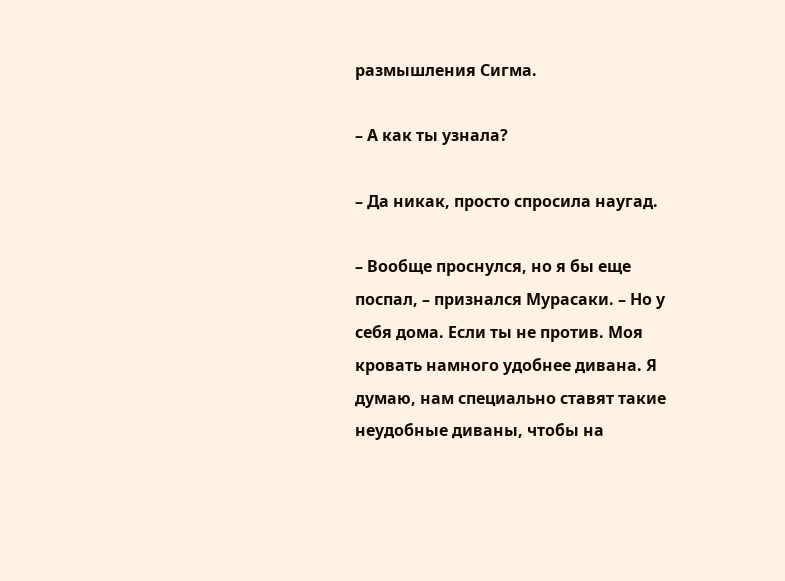размышления Сигма.

– А как ты узнала?

– Да никак, просто спросила наугад.

– Вообще проснулся, но я бы еще поспал, – признался Мурасаки. – Но у себя дома. Если ты не против. Моя кровать намного удобнее дивана. Я думаю, нам специально ставят такие неудобные диваны, чтобы на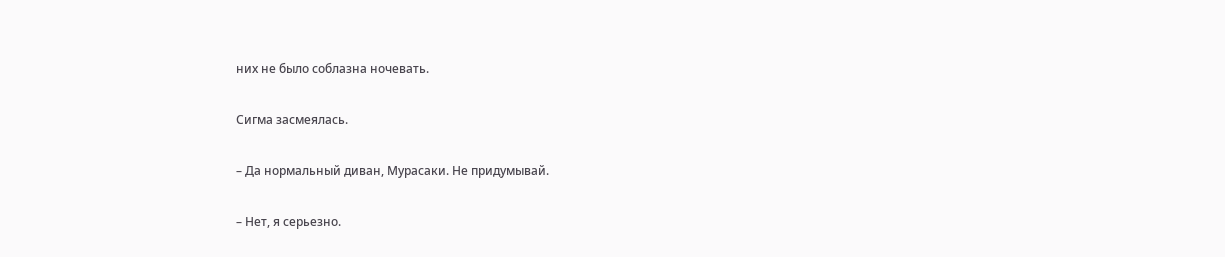них не было соблазна ночевать.

Сигма засмеялась.

– Да нормальный диван, Мурасаки. Не придумывай.

– Нет, я серьезно.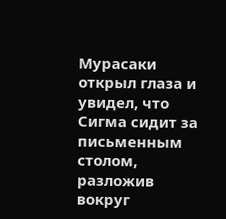Мурасаки открыл глаза и увидел, что Сигма сидит за письменным столом, разложив вокруг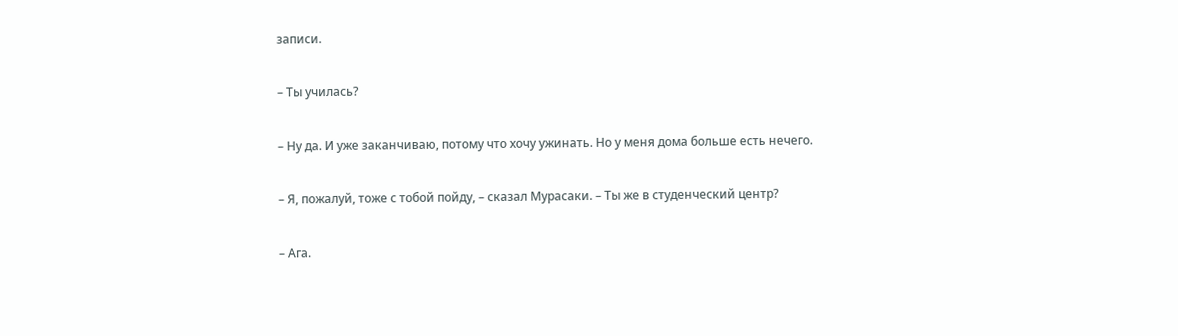записи.

– Ты училась?

– Ну да. И уже заканчиваю, потому что хочу ужинать. Но у меня дома больше есть нечего.

– Я, пожалуй, тоже с тобой пойду, – сказал Мурасаки. – Ты же в студенческий центр?

– Ага.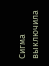Сигма выключила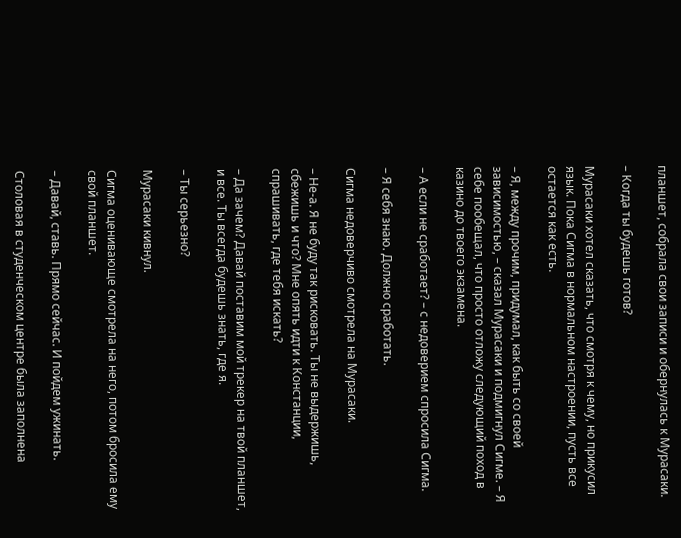планшет, собрала свои записи и обернулась к Мурасаки.

– Когда ты будешь готов?

Мурасаки хотел сказать, что смотря к чему, но прикусил язык. Пока Сигма в нормальном настроении, пусть все остается как есть.

– Я, между прочим, придумал, как быть со своей зависимостью, – сказал Мурасаки и подмигнул Сигме. – Я себе пообещал, что просто отложу следующий поход в казино до твоего экзамена.

– А если не сработает? – с недоверием спросила Сигма.

– Я себя знаю. Должно сработать.

Сигма недоверчиво смотрела на Мурасаки.

– Не-а. Я не буду так рисковать. Ты не выдержишь, сбежишь и что? Мне опять идти к Констанции, спрашивать, где тебя искать?

– Да зачем? Давай поставим мой трекер на твой планшет, и все. Ты всегда будешь знать, где я.

– Ты серьезно?

Мурасаки кивнул.

Сигма оценивающе смотрела на него, потом бросила ему свой планшет.

– Давай, ставь. Прямо сейчас. И пойдем ужинать.

Столовая в студенческом центре была заполнена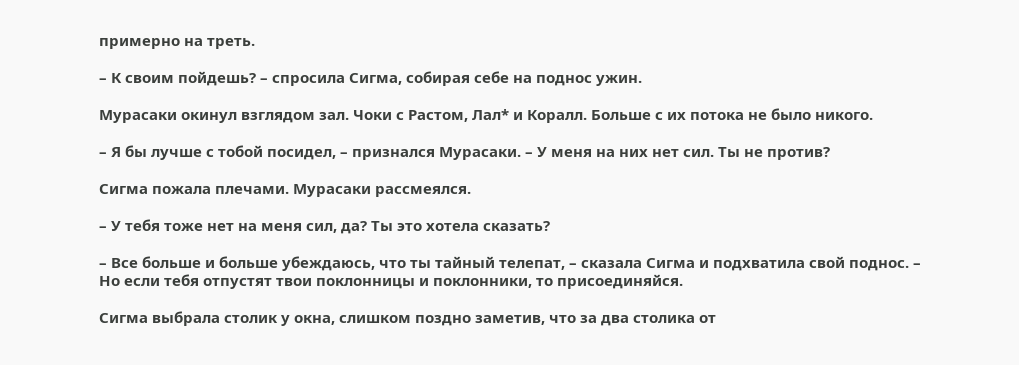примерно на треть.

– К своим пойдешь? – спросила Сигма, собирая себе на поднос ужин.

Мурасаки окинул взглядом зал. Чоки с Растом, Лал* и Коралл. Больше с их потока не было никого.

– Я бы лучше с тобой посидел, – признался Мурасаки. – У меня на них нет сил. Ты не против?

Сигма пожала плечами. Мурасаки рассмеялся.

– У тебя тоже нет на меня сил, да? Ты это хотела сказать?

– Все больше и больше убеждаюсь, что ты тайный телепат, – сказала Сигма и подхватила свой поднос. – Но если тебя отпустят твои поклонницы и поклонники, то присоединяйся.

Сигма выбрала столик у окна, слишком поздно заметив, что за два столика от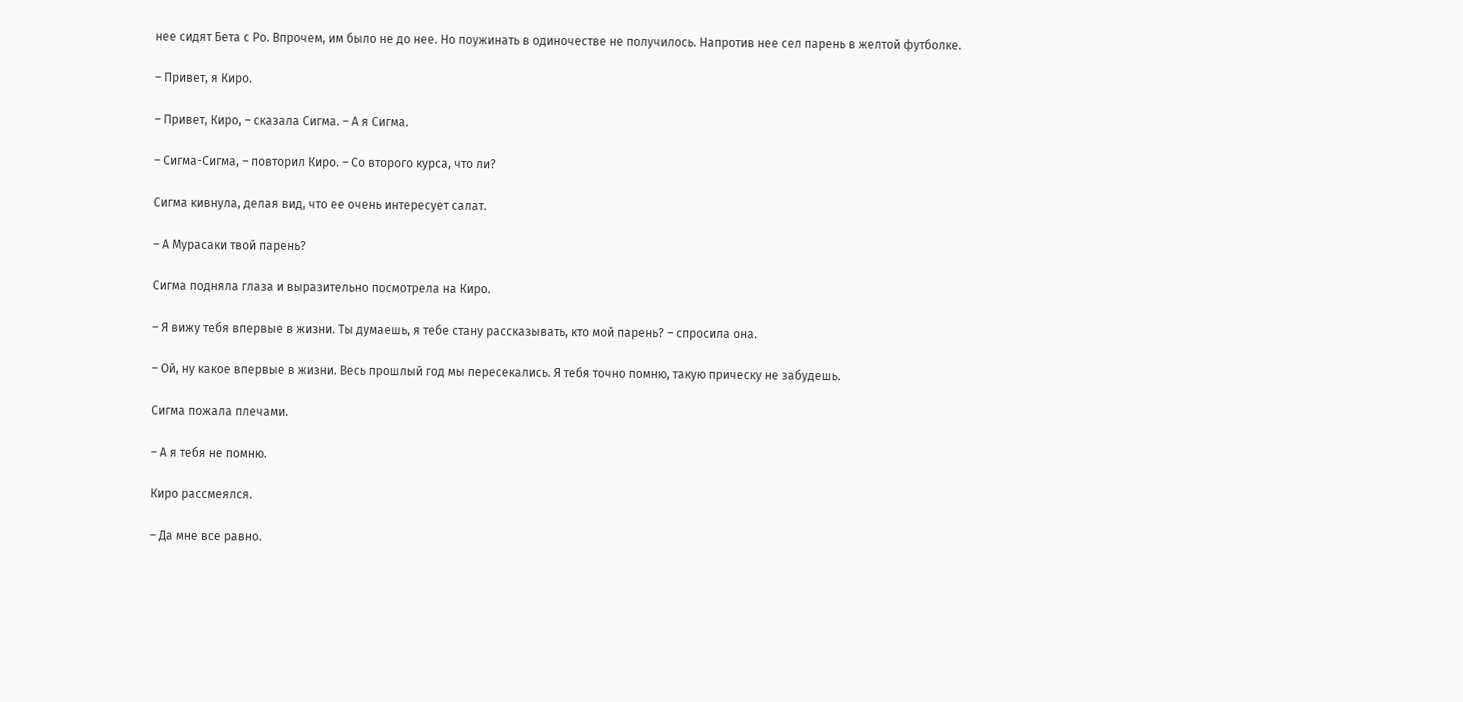нее сидят Бета с Ро. Впрочем, им было не до нее. Но поужинать в одиночестве не получилось. Напротив нее сел парень в желтой футболке.

– Привет, я Киро.

– Привет, Киро, – сказала Сигма. – А я Сигма.

– Сигма-Сигма, – повторил Киро. – Со второго курса, что ли?

Сигма кивнула, делая вид, что ее очень интересует салат.

– А Мурасаки твой парень?

Сигма подняла глаза и выразительно посмотрела на Киро.

– Я вижу тебя впервые в жизни. Ты думаешь, я тебе стану рассказывать, кто мой парень? – спросила она.

– Ой, ну какое впервые в жизни. Весь прошлый год мы пересекались. Я тебя точно помню, такую прическу не забудешь.

Сигма пожала плечами.

– А я тебя не помню.

Киро рассмеялся.

– Да мне все равно.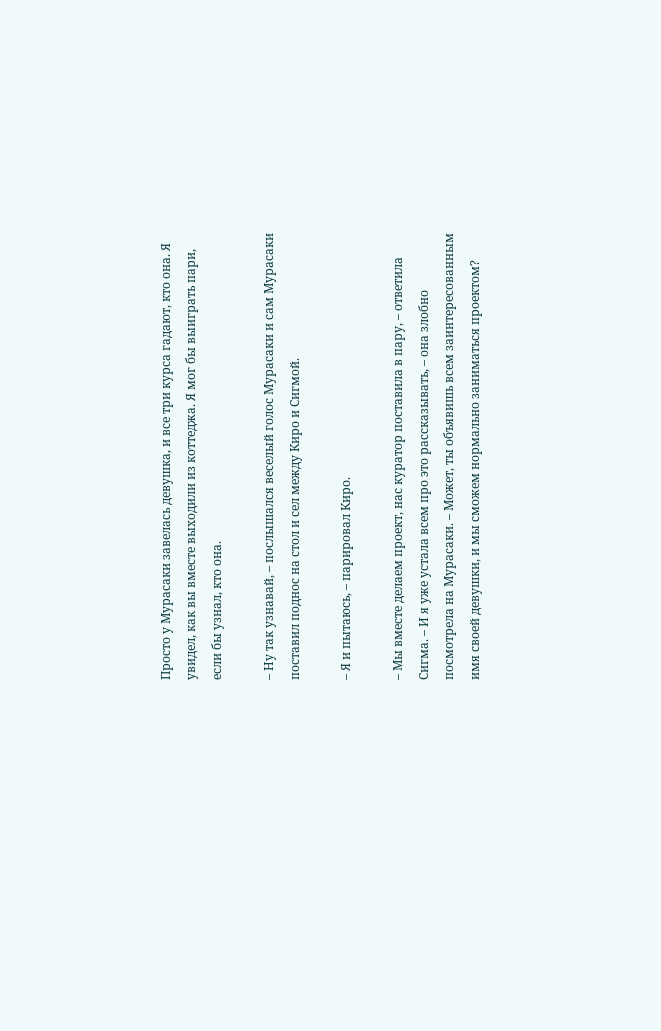Просто у Мурасаки завелась девушка, и все три курса гадают, кто она. Я увидел, как вы вместе выходили из коттеджа. Я мог бы выиграть пари, если бы узнал, кто она.

– Ну так узнавай, – послышался веселый голос Мурасаки и сам Мурасаки поставил поднос на стол и сел между Киро и Сигмой.

– Я и пытаюсь, – парировал Киро.

– Мы вместе делаем проект, нас куратор поставила в пару, – ответила Сигма. – И я уже устала всем про это рассказывать, – она злобно посмотрела на Мурасаки. – Может, ты объявишь всем заинтересованным имя своей девушки, и мы сможем нормально заниматься проектом?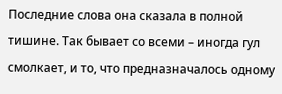Последние слова она сказала в полной тишине. Так бывает со всеми – иногда гул смолкает, и то, что предназначалось одному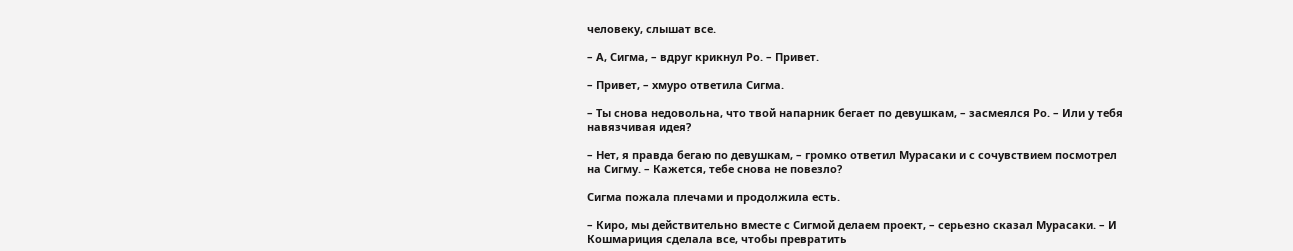человеку, слышат все.

– А, Сигма, – вдруг крикнул Ро. – Привет.

– Привет, – хмуро ответила Сигма.

– Ты снова недовольна, что твой напарник бегает по девушкам, – засмеялся Ро. – Или у тебя навязчивая идея?

– Нет, я правда бегаю по девушкам, – громко ответил Мурасаки и с сочувствием посмотрел на Сигму. – Кажется, тебе снова не повезло?

Сигма пожала плечами и продолжила есть.

– Киро, мы действительно вместе с Сигмой делаем проект, – серьезно сказал Мурасаки. – И Кошмариция сделала все, чтобы превратить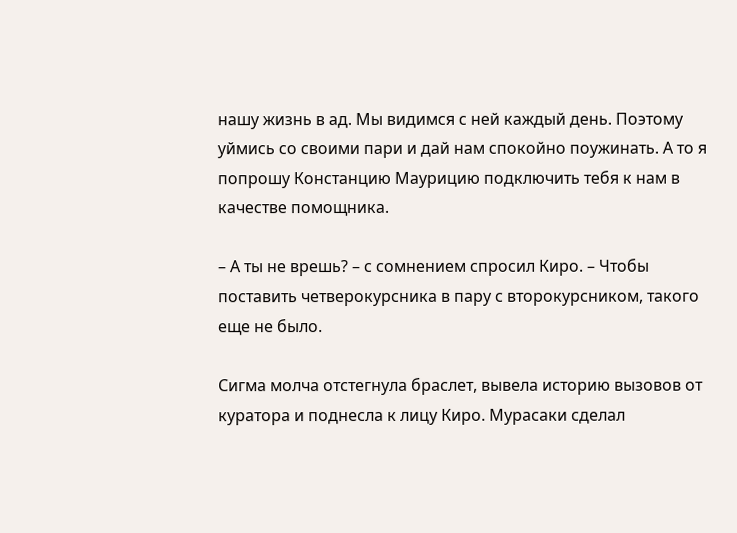нашу жизнь в ад. Мы видимся с ней каждый день. Поэтому уймись со своими пари и дай нам спокойно поужинать. А то я попрошу Констанцию Маурицию подключить тебя к нам в качестве помощника.

– А ты не врешь? – с сомнением спросил Киро. – Чтобы поставить четверокурсника в пару с второкурсником, такого еще не было.

Сигма молча отстегнула браслет, вывела историю вызовов от куратора и поднесла к лицу Киро. Мурасаки сделал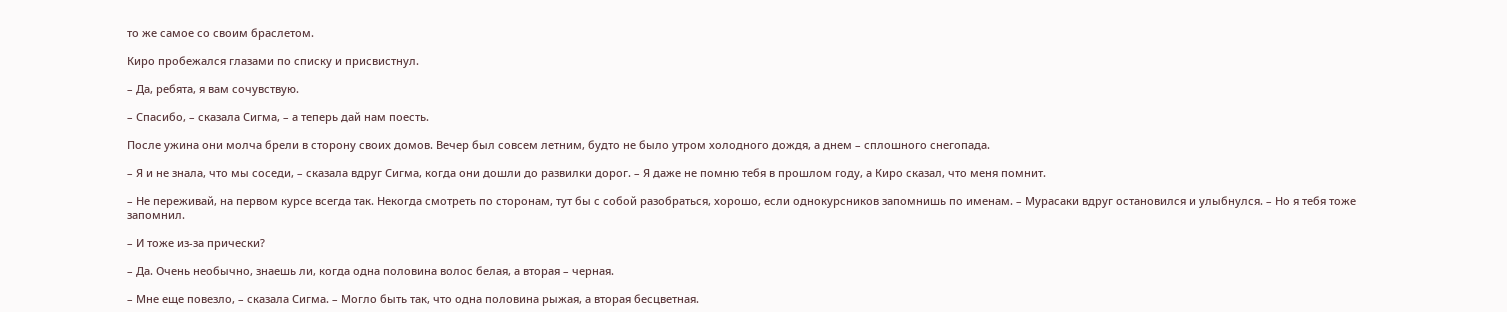то же самое со своим браслетом.

Киро пробежался глазами по списку и присвистнул.

– Да, ребята, я вам сочувствую.

– Спасибо, – сказала Сигма, – а теперь дай нам поесть.

После ужина они молча брели в сторону своих домов. Вечер был совсем летним, будто не было утром холодного дождя, а днем – сплошного снегопада.

– Я и не знала, что мы соседи, – сказала вдруг Сигма, когда они дошли до развилки дорог. – Я даже не помню тебя в прошлом году, а Киро сказал, что меня помнит.

– Не переживай, на первом курсе всегда так. Некогда смотреть по сторонам, тут бы с собой разобраться, хорошо, если однокурсников запомнишь по именам. – Мурасаки вдруг остановился и улыбнулся. – Но я тебя тоже запомнил.

– И тоже из-за прически?

– Да. Очень необычно, знаешь ли, когда одна половина волос белая, а вторая – черная.

– Мне еще повезло, – сказала Сигма. – Могло быть так, что одна половина рыжая, а вторая бесцветная.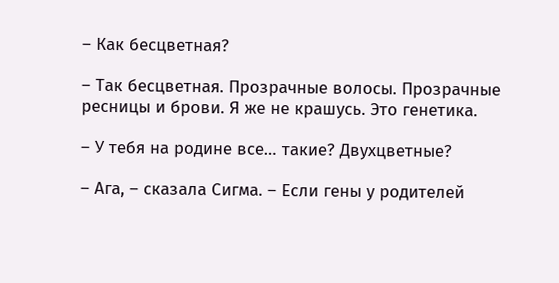– Как бесцветная?

– Так бесцветная. Прозрачные волосы. Прозрачные ресницы и брови. Я же не крашусь. Это генетика.

– У тебя на родине все… такие? Двухцветные?

– Ага, – сказала Сигма. – Если гены у родителей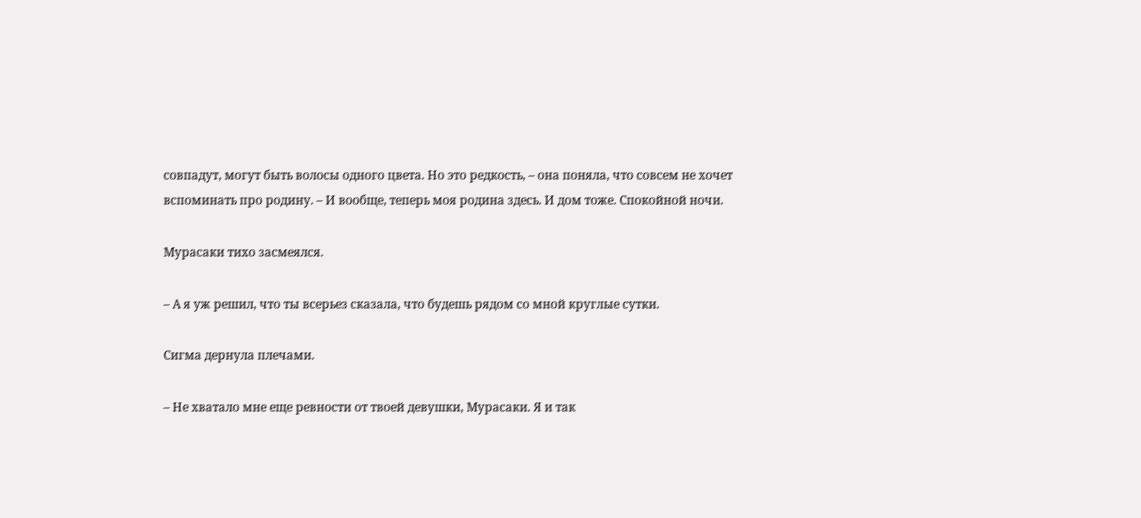совпадут, могут быть волосы одного цвета. Но это редкость, – она поняла, что совсем не хочет вспоминать про родину. – И вообще, теперь моя родина здесь. И дом тоже. Спокойной ночи.

Мурасаки тихо засмеялся.

– А я уж решил, что ты всерьез сказала, что будешь рядом со мной круглые сутки.

Сигма дернула плечами.

– Не хватало мне еще ревности от твоей девушки, Мурасаки. Я и так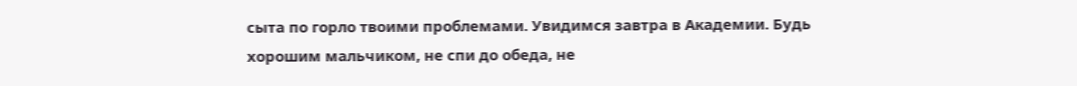сыта по горло твоими проблемами. Увидимся завтра в Академии. Будь хорошим мальчиком, не спи до обеда, не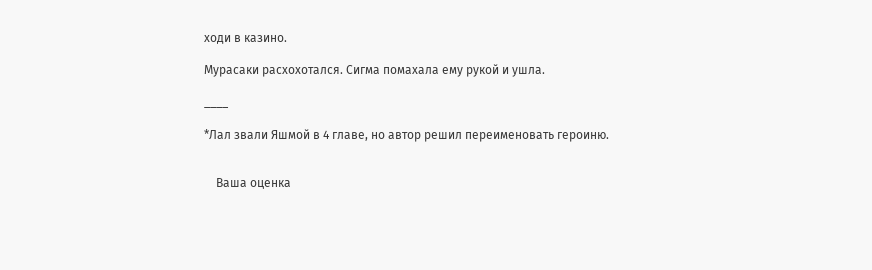ходи в казино.

Мурасаки расхохотался. Сигма помахала ему рукой и ушла.

____

*Лал звали Яшмой в 4 главе, но автор решил переименовать героиню.


    Ваша оценка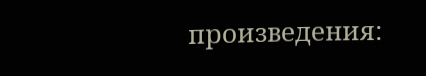произведения: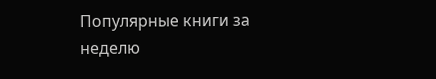Популярные книги за неделю